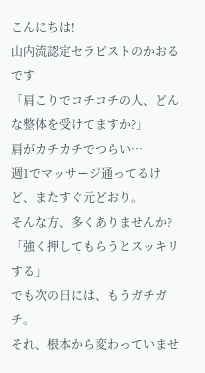こんにちは!
山内流認定セラピストのかおるです
「肩こりでコチコチの人、どんな整体を受けてますか?」
肩がカチカチでつらい…
週1でマッサージ通ってるけど、またすぐ元どおり。
そんな方、多くありませんか?
「強く押してもらうとスッキリする」
でも次の日には、もうガチガチ。
それ、根本から変わっていませ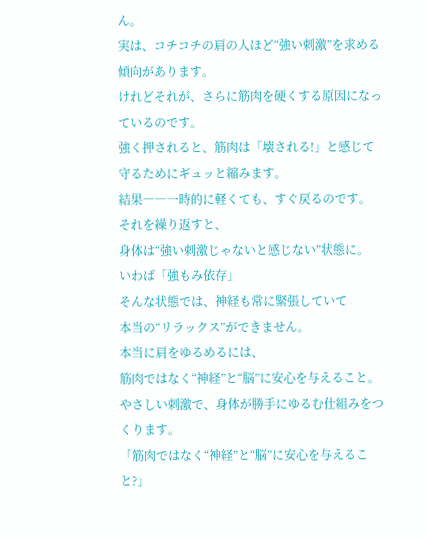ん。
実は、コチコチの肩の人ほど“強い刺激”を求める傾向があります。
けれどそれが、さらに筋肉を硬くする原因になっているのです。
強く押されると、筋肉は「壊される!」と感じて守るためにギュッと縮みます。
結果――一時的に軽くても、すぐ戻るのです。
それを繰り返すと、
身体は“強い刺激じゃないと感じない”状態に。
いわば「強もみ依存」
そんな状態では、神経も常に緊張していて
本当の“リラックス”ができません。
本当に肩をゆるめるには、
筋肉ではなく“神経”と“脳”に安心を与えること。
やさしい刺激で、身体が勝手にゆるむ仕組みをつくります。
「筋肉ではなく“神経”と“脳”に安心を与えること?」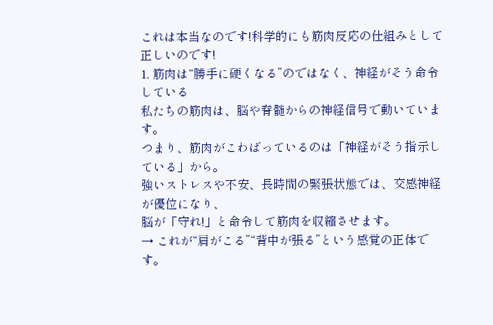これは本当なのです!科学的にも筋肉反応の仕組みとして正しいのです!
1. 筋肉は“勝手に硬くなる”のではなく、神経がそう命令している
私たちの筋肉は、脳や脊髄からの神経信号で動いています。
つまり、筋肉がこわばっているのは「神経がそう指示している」から。
強いストレスや不安、長時間の緊張状態では、交感神経が優位になり、
脳が「守れ!」と命令して筋肉を収縮させます。
→ これが“肩がこる”“背中が張る”という感覚の正体です。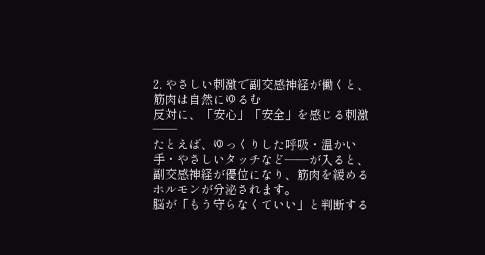2. やさしい刺激で副交感神経が働くと、筋肉は自然にゆるむ
反対に、「安心」「安全」を感じる刺激――
たとえば、ゆっくりした呼吸・温かい手・やさしいタッチなど――が入ると、
副交感神経が優位になり、筋肉を緩めるホルモンが分泌されます。
脳が「もう守らなくていい」と判断する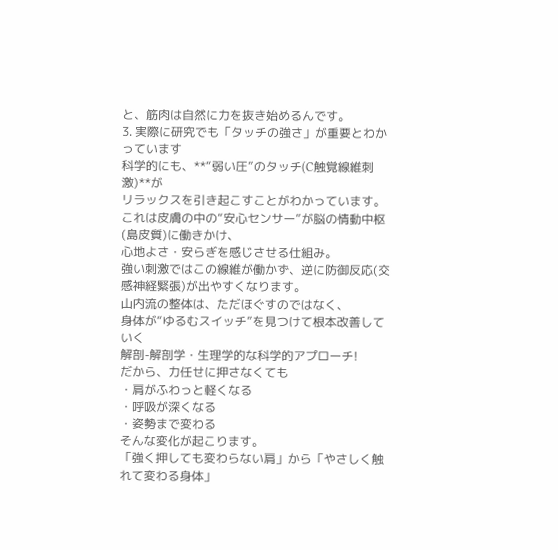と、筋肉は自然に力を抜き始めるんです。
3. 実際に研究でも「タッチの強さ」が重要とわかっています
科学的にも、**“弱い圧”のタッチ(C触覚線維刺激)**が
リラックスを引き起こすことがわかっています。
これは皮膚の中の“安心センサー”が脳の情動中枢(島皮質)に働きかけ、
心地よさ・安らぎを感じさせる仕組み。
強い刺激ではこの線維が働かず、逆に防御反応(交感神経緊張)が出やすくなります。
山内流の整体は、ただほぐすのではなく、
身体が“ゆるむスイッチ”を見つけて根本改善していく
解剖-解剖学・生理学的な科学的アプローチ!
だから、力任せに押さなくても
・肩がふわっと軽くなる
・呼吸が深くなる
・姿勢まで変わる
そんな変化が起こります。
「強く押しても変わらない肩」から「やさしく触れて変わる身体」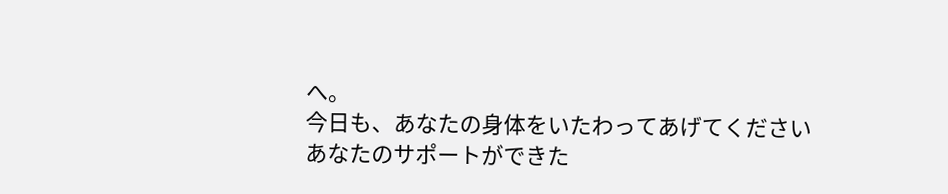へ。
今日も、あなたの身体をいたわってあげてください
あなたのサポートができた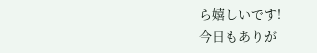ら嬉しいです!
今日もありが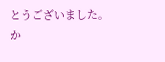とうございました。
か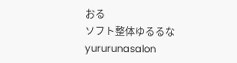おる
ソフト整体ゆるるな
yururunasalon